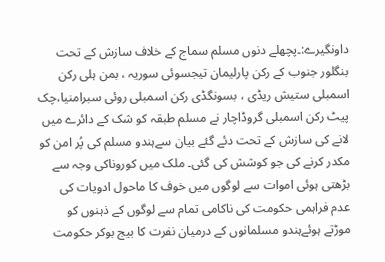داونگیرے:۔پچھلے دنوں مسلم سماج کے خلاف سازش کے تحت بنگلور جنوب کے رکن پارلیمان تیجسوئی سوریہ ، بمن ہلی رکن اسمبلی ستیش ریڈی ، بسونگڈی رکن اسمبلی روئی سبرامنیا،چک پیٹ رکن اسمبلی گروڈاچار نے مسلم طبقہ کو شک کے دائرے میں لانے کی سازش کے تحت دئے گئے بیان سےہندو مسلم کی پُر امن کو مکدر کرنے کی جو کوشش کی گئی۔ ملک میں کوروناکی وجہ سے بڑھتی ہوئی اموات سے لوگوں میں خوف کا ماحول ادویات کی عدم فراہمی حکومت کی ناکامی تمام سے لوگوں کے ذہنوں کو موڑتے ہوئےہندو مسلمانوں کے درمیان نفرت کا بیج بوکر حکومت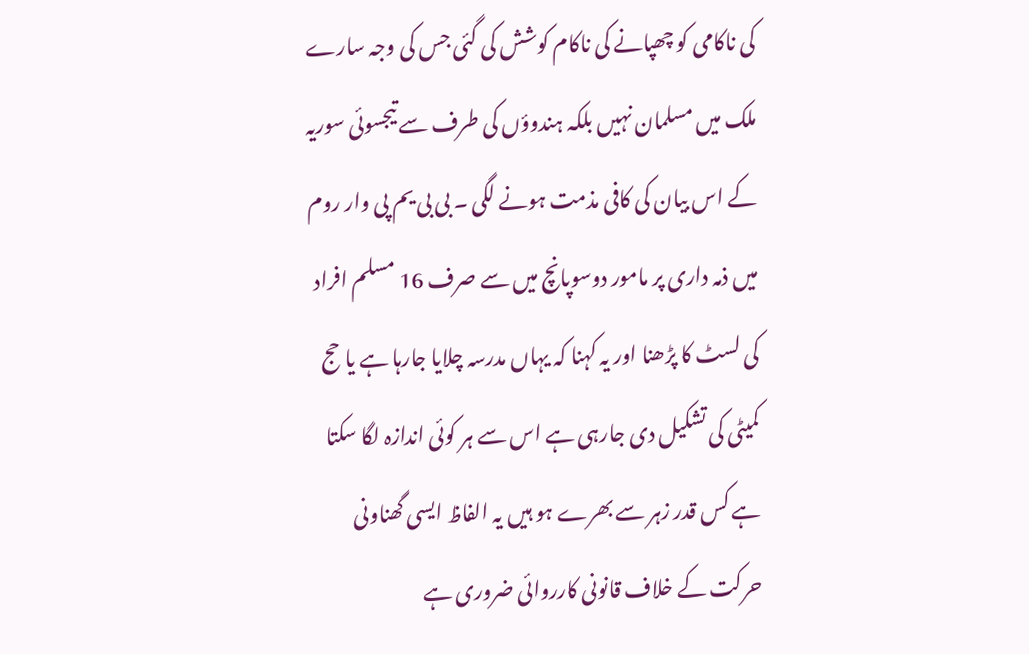کی ناکامی کو چھپانے کی ناکام کوشش کی گئی جس کی وجہ سارے ملک میں مسلمان نہیں بلکہ ہندوؤں کی طرف سے تیجسوئی سوریہ کے اس بیان کی کافی مذمت ہونے لگی ۔ بی بی یم پی وار روم میں ذمہ داری پر مامور دوسوپانچ میں سے صرف 16 مسلم افراد کی لسٹ کا پڑھنا اور یہ کہنا کہ یہاں مدرسہ چلایا جارہا ہے یا حج کمیٹی کی تشکیل دی جارہی ہے اس سے ہر کوئی اندازہ لگا سکتا ہے کس قدر زہر سے بھرے ہو ہیں یہ الفاظ ایسی گھناونی حرکت کے خلاف قانونی کارروائی ضروری ہے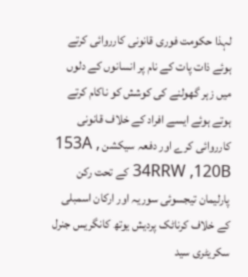لہذا حکومت فوری قانونی کارروائی کرتے ہوئے ذات پات کے نام پر انسانوں کے دلوں میں زہر گھولنے کی کوشش کو ناکام کرتے ہوتے ہوئے ایسے افراد کے خلاف قانونی کارروائی کرے اور دفعہ سیکشن 153A , 34RRW ,120B کے تحت رکن پارلیمان تیجسوئی سوریہ اور ارکان اسمبلی کے خلاف کرناٹک پردیش یوتھ کانگریس جنرل سکریٹری سید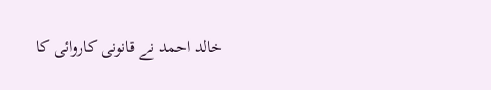خالد احمد نے قانونی کاروائی کا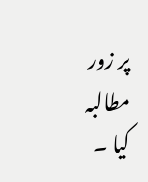پر زور مطالبہ کیا ۔